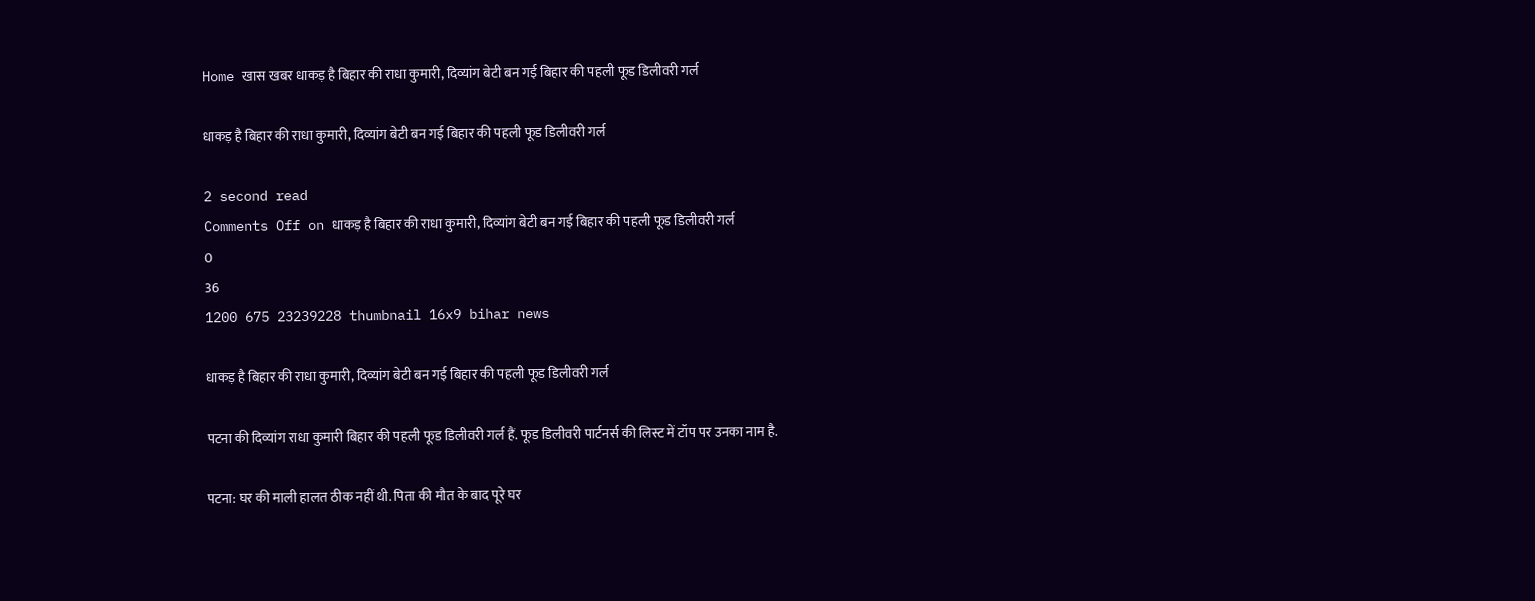Home खास खबर धाकड़ है बिहार की राधा कुमारी, दिव्यांग बेटी बन गई बिहार की पहली फूड डिलीवरी गर्ल

धाकड़ है बिहार की राधा कुमारी, दिव्यांग बेटी बन गई बिहार की पहली फूड डिलीवरी गर्ल

2 second read
Comments Off on धाकड़ है बिहार की राधा कुमारी, दिव्यांग बेटी बन गई बिहार की पहली फूड डिलीवरी गर्ल
0
36
1200 675 23239228 thumbnail 16x9 bihar news

धाकड़ है बिहार की राधा कुमारी, दिव्यांग बेटी बन गई बिहार की पहली फूड डिलीवरी गर्ल

पटना की दिव्यांग राधा कुमारी बिहार की पहली फूड डिलीवरी गर्ल हैं. फूड डिलीवरी पार्टनर्स की लिस्ट में टॉप पर उनका नाम है.

पटना: घर की माली हालत ठीक नहीं थी. पिता की मौत के बाद पूरे घर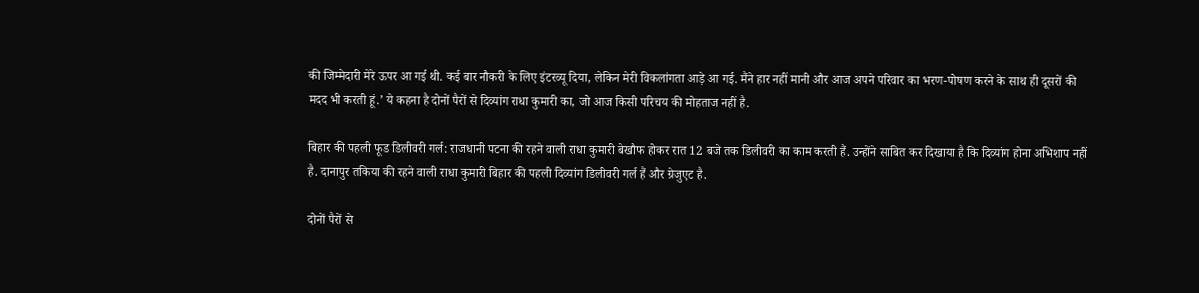की जिम्मेदारी मेरे ऊपर आ गई थी. कई बार नौकरी के लिए इंटरव्यू दिया, लेकिन मेरी विकलांगता आड़े आ गई. मैंने हार नहीं मानी और आज अपने परिवार का भरण-पोषण करने के साथ ही दूसरों की मदद भी करती हूं.’ ये कहना है दोनों पैरों से दिव्यांग राधा कुमारी का, जो आज किसी परिचय की मोहताज नहीं है.

बिहार की पहली फूड डिलीवरी गर्ल: राजधानी पटना की रहने वाली राधा कुमारी बेखौफ होकर रात 12 बजे तक डिलीवरी का काम करती हैं. उन्होंने साबित कर दिखाया है कि दिव्यांग होना अभिशाप नहीं है. दानापुर तकिया की रहने वाली राधा कुमारी बिहार की पहली दिव्यांग डिलीवरी गर्ल हैं और ग्रेजुएट है.

दोनों पैरों से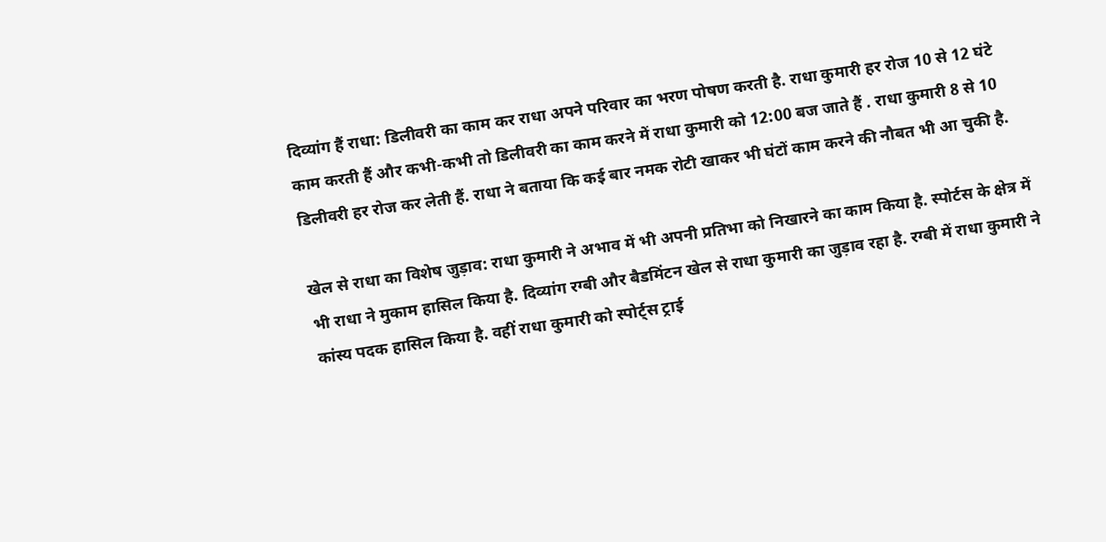दिव्यांग हैं राधा: डिलीवरी का काम कर राधा अपने परिवार का भरण पोषण करती है. राधा कुमारी हर रोज 10 से 12 घंटे काम करती हैं और कभी-कभी तो डिलीवरी का काम करने में राधा कुमारी को 12:00 बज जाते हैं . राधा कुमारी 8 से 10 डिलीवरी हर रोज कर लेती हैं. राधा ने बताया कि कई बार नमक रोटी खाकर भी घंटों काम करने की नौबत भी आ चुकी है.

खेल से राधा का विशेष जुड़ाव: राधा कुमारी ने अभाव में भी अपनी प्रतिभा को निखारने का काम किया है. स्पोर्टस के क्षेत्र में भी राधा ने मुकाम हासिल किया है. दिव्यांग रग्बी और बैडमिंटन खेल से राधा कुमारी का जुड़ाव रहा है. रग्बी में राधा कुमारी ने कांस्य पदक हासिल किया है. वहीं राधा कुमारी को स्पोर्ट्स ट्राई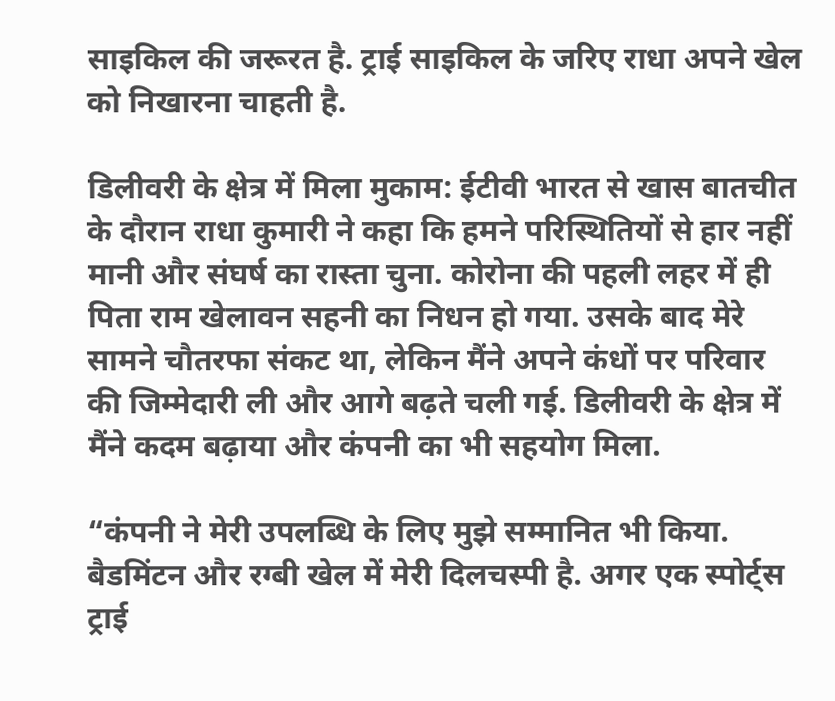साइकिल की जरूरत है. ट्राई साइकिल के जरिए राधा अपने खेल को निखारना चाहती है.

डिलीवरी के क्षेत्र में मिला मुकाम: ईटीवी भारत से खास बातचीत के दौरान राधा कुमारी ने कहा कि हमने परिस्थितियों से हार नहीं मानी और संघर्ष का रास्ता चुना. कोरोना की पहली लहर में ही पिता राम खेलावन सहनी का निधन हो गया. उसके बाद मेरे सामने चौतरफा संकट था, लेकिन मैंने अपने कंधों पर परिवार की जिम्मेदारी ली और आगे बढ़ते चली गई. डिलीवरी के क्षेत्र में मैंने कदम बढ़ाया और कंपनी का भी सहयोग मिला.

“कंपनी ने मेरी उपलब्धि के लिए मुझे सम्मानित भी किया. बैडमिंटन और रग्बी खेल में मेरी दिलचस्पी है. अगर एक स्पोर्ट्स ट्राई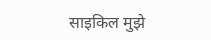साइकिल मुझे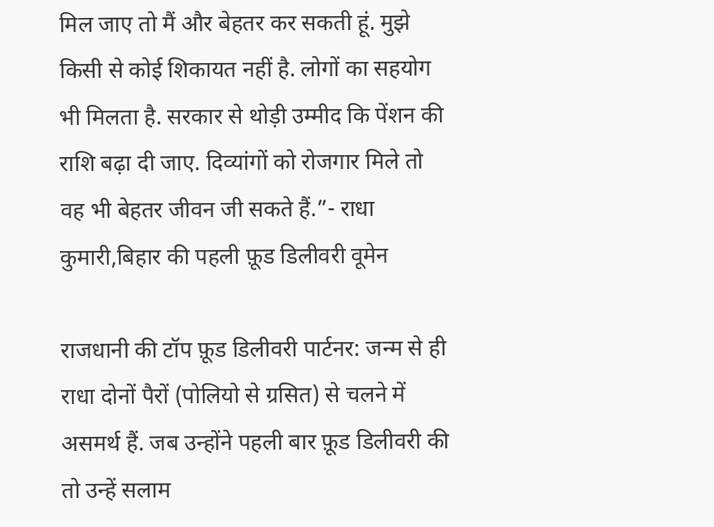मिल जाए तो मैं और बेहतर कर सकती हूं. मुझे किसी से कोई शिकायत नहीं है. लोगों का सहयोग भी मिलता है. सरकार से थोड़ी उम्मीद कि पेंशन की राशि बढ़ा दी जाए. दिव्यांगों को रोजगार मिले तो वह भी बेहतर जीवन जी सकते हैं.”- राधा कुमारी,बिहार की पहली फ़ूड डिलीवरी वूमेन

राजधानी की टॉप फ़ूड डिलीवरी पार्टनर: जन्म से ही राधा दोनों पैरों (पोलियो से ग्रसित) से चलने में असमर्थ हैं. जब उन्होंने पहली बार फ़ूड डिलीवरी की तो उन्हें सलाम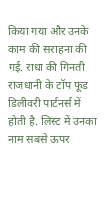किया गया और उनके काम की सराहना की गई. राधा की गिनती राजधानी के टॉप फूड डिलीवरी पार्टनर्स में होती है. लिस्ट में उनका नाम सबसे ऊपर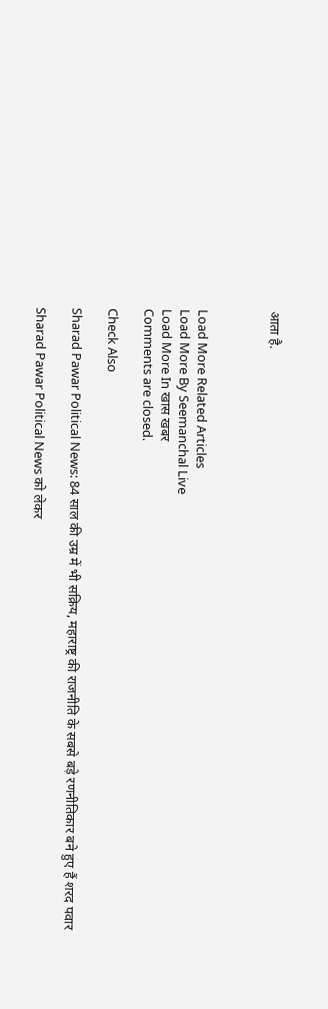आता है.



Load More Related Articles
Load More By Seemanchal Live
Load More In खास खबर
Comments are closed.

Check Also

Sharad Pawar Political News: 84 साल की उम्र में भी सक्रिय, महाराष्ट्र की राजनीति के सबसे बड़े रणनीतिकार बने हुए हैं शरद पवार

Sharad Pawar Political News को लेकर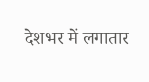देशभर में लगातार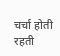चर्चा होती रहती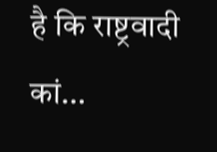है कि राष्ट्रवादी कां…